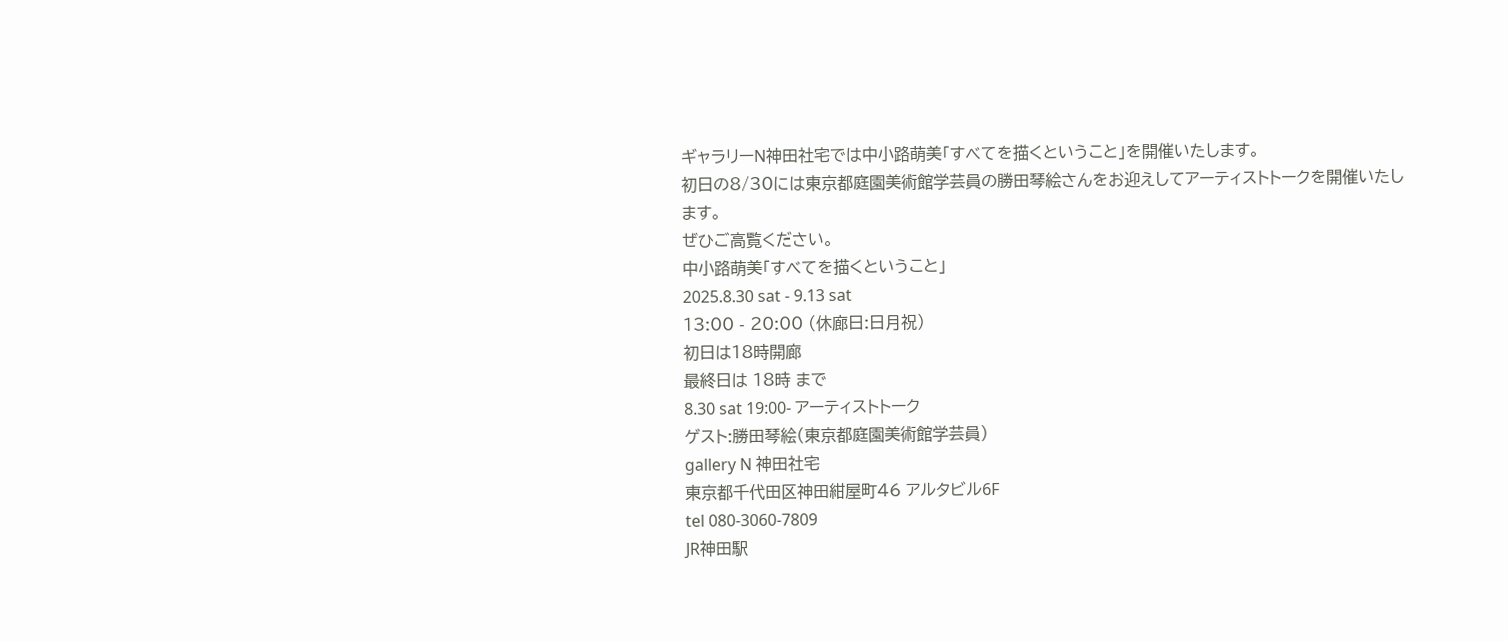ギャラリーN神田社宅では中小路萌美「すべてを描くということ」を開催いたします。
初日の8/30には東京都庭園美術館学芸員の勝田琴絵さんをお迎えしてアーティストトークを開催いたします。
ぜひご高覧ください。
中小路萌美「すべてを描くということ」
2025.8.30 sat - 9.13 sat
13:00 - 20:00 (休廊日:日月祝)
初日は18時開廊
最終日は 18時 まで
8.30 sat 19:00- アーティストトーク
ゲスト:勝田琴絵(東京都庭園美術館学芸員)
gallery N 神田社宅
東京都千代田区神田紺屋町46 アルタビル6F
tel 080-3060-7809
JR神田駅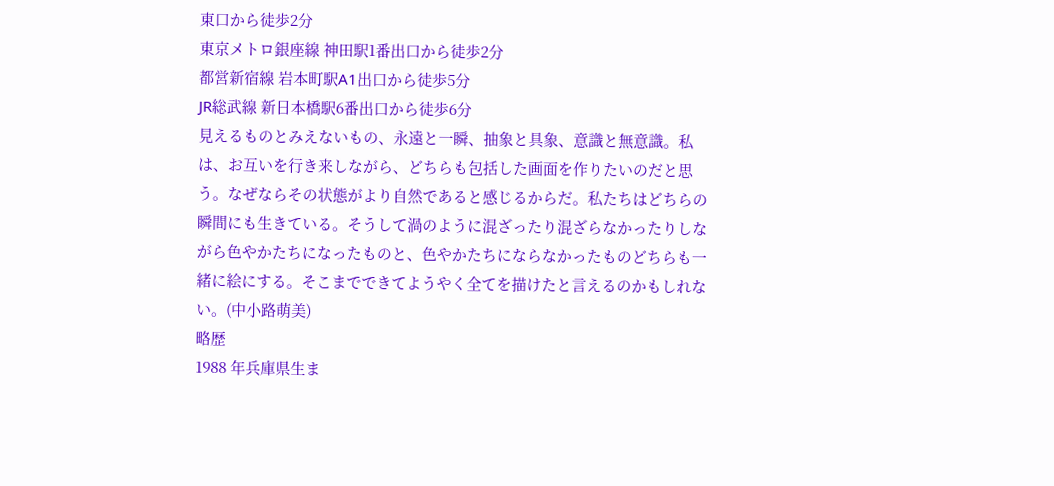東口から徒歩2分
東京メトロ銀座線 神田駅1番出口から徒歩2分
都営新宿線 岩本町駅A1出口から徒歩5分
JR総武線 新日本橋駅6番出口から徒歩6分
見えるものとみえないもの、永遠と一瞬、抽象と具象、意識と無意識。私は、お互いを行き来しながら、どちらも包括した画面を作りたいのだと思う。なぜならその状態がより自然であると感じるからだ。私たちはどちらの瞬間にも生きている。そうして渦のように混ざったり混ざらなかったりしながら色やかたちになったものと、色やかたちにならなかったものどちらも一緒に絵にする。そこまでできてようやく全てを描けたと言えるのかもしれない。(中小路萌美)
略歴
1988 年兵庫県生ま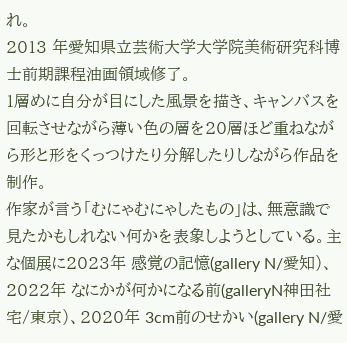れ。
2013 年愛知県立芸術大学大学院美術研究科博士前期課程油画領域修了。
1層めに自分が目にした風景を描き、キャンバスを回転させながら薄い色の層を20層ほど重ねながら形と形をくっつけたり分解したりしながら作品を制作。
作家が言う「むにゃむにゃしたもの」は、無意識で見たかもしれない何かを表象しようとしている。主な個展に2023年 感覚の記憶(gallery N/愛知)、2022年 なにかが何かになる前(galleryN神田社宅/東京)、2020年 3cm前のせかい(gallery N/愛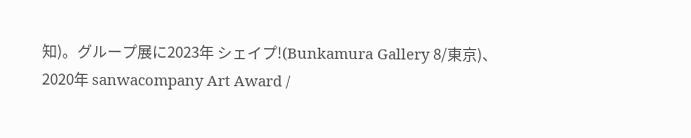知)。グループ展に2023年 シェイプ!(Bunkamura Gallery 8/東京)、2020年 sanwacompany Art Award /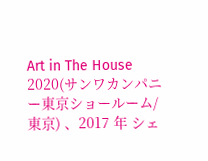Art in The House 2020(サンワカンパニー東京ショールーム/東京) 、2017 年 シェ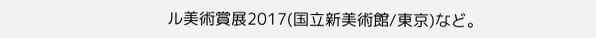ル美術賞展2017(国立新美術館/東京)など。